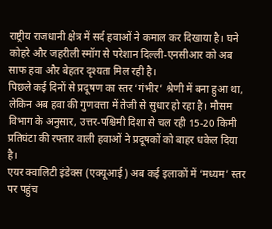राष्ट्रीय राजधानी क्षेत्र में सर्द हवाओं ने कमाल कर दिखाया है। घने कोहरे और जहरीली स्मॉग से परेशान दिल्ली-एनसीआर को अब साफ हवा और बेहतर दृश्यता मिल रही है।
पिछले कई दिनों से प्रदूषण का स्तर ‘गंभीर’ श्रेणी में बना हुआ था, लेकिन अब हवा की गुणवत्ता में तेजी से सुधार हो रहा है। मौसम विभाग के अनुसार, उत्तर-पश्चिमी दिशा से चल रही 15-20 किमी प्रतिघंटा की रफ्तार वाली हवाओं ने प्रदूषकों को बाहर धकेल दिया है।
एयर क्वालिटी इंडेक्स (एक्यूआई) अब कई इलाकों में ‘मध्यम’ स्तर पर पहुंच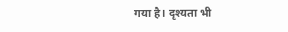गया है। दृश्यता भी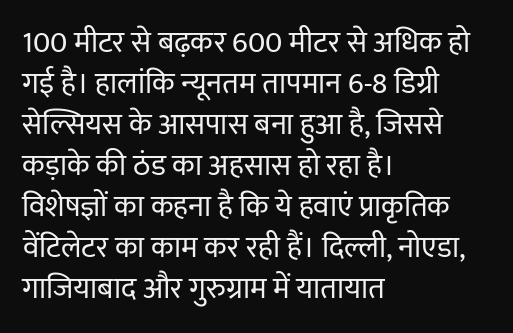100 मीटर से बढ़कर 600 मीटर से अधिक हो गई है। हालांकि न्यूनतम तापमान 6-8 डिग्री सेल्सियस के आसपास बना हुआ है, जिससे कड़ाके की ठंड का अहसास हो रहा है।
विशेषज्ञों का कहना है कि ये हवाएं प्राकृतिक वेंटिलेटर का काम कर रही हैं। दिल्ली, नोएडा, गाजियाबाद और गुरुग्राम में यातायात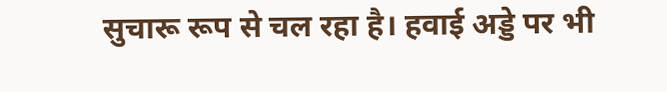सुचारू रूप से चल रहा है। हवाई अड्डे पर भी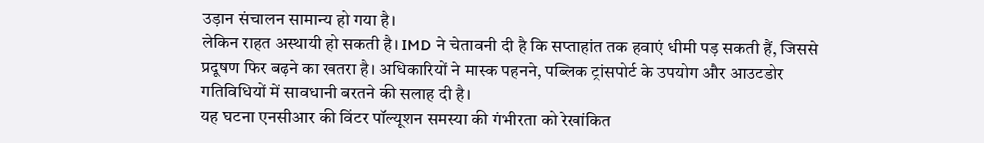उड़ान संचालन सामान्य हो गया है।
लेकिन राहत अस्थायी हो सकती है। IMD ने चेतावनी दी है कि सप्ताहांत तक हवाएं धीमी पड़ सकती हैं, जिससे प्रदूषण फिर बढ़ने का खतरा है। अधिकारियों ने मास्क पहनने, पब्लिक ट्रांसपोर्ट के उपयोग और आउटडोर गतिविधियों में सावधानी बरतने की सलाह दी है।
यह घटना एनसीआर की विंटर पॉल्यूशन समस्या की गंभीरता को रेखांकित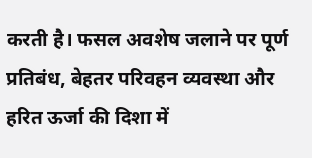करती है। फसल अवशेष जलाने पर पूर्ण प्रतिबंध, बेहतर परिवहन व्यवस्था और हरित ऊर्जा की दिशा में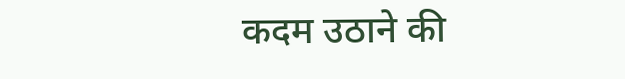कदम उठाने की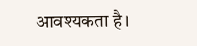आवश्यकता है।